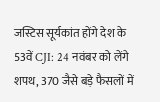जस्टिस सूर्यकांत होंगे देश के 53वें CJI: 24 नवंबर को लेंगे शपथ, 370 जैसे बड़े फैसलों में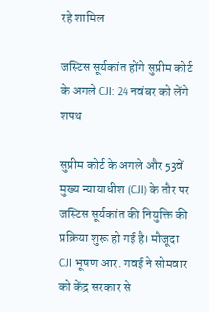रहे शामिल

जस्टिस सूर्यकांत होंगे सुप्रीम कोर्ट के अगले CJI: 24 नवंबर को लेंगे शपथ

सुप्रीम कोर्ट के अगले और 53वें मुख्य न्यायाधीश (CJI) के तौर पर जस्टिस सूर्यकांत की नियुक्ति की प्रक्रिया शुरू हो गई है। मौजूदा CJI भूषण आर. गवई ने सोमवार को केंद्र सरकार से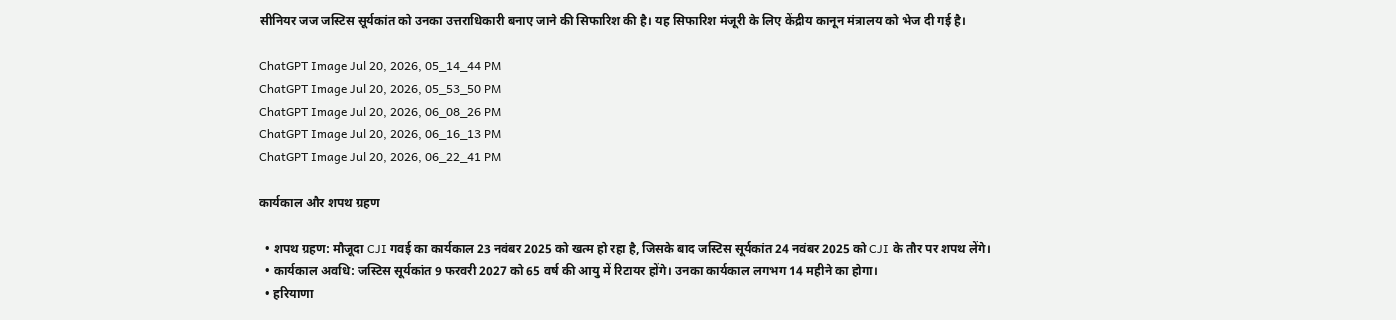सीनियर जज जस्टिस सूर्यकांत को उनका उत्तराधिकारी बनाए जाने की सिफारिश की है। यह सिफारिश मंजूरी के लिए केंद्रीय कानून मंत्रालय को भेज दी गई है।

ChatGPT Image Jul 20, 2026, 05_14_44 PM
ChatGPT Image Jul 20, 2026, 05_53_50 PM
ChatGPT Image Jul 20, 2026, 06_08_26 PM
ChatGPT Image Jul 20, 2026, 06_16_13 PM
ChatGPT Image Jul 20, 2026, 06_22_41 PM

कार्यकाल और शपथ ग्रहण

  • शपथ ग्रहण: मौजूदा CJI गवई का कार्यकाल 23 नवंबर 2025 को खत्म हो रहा है, जिसके बाद जस्टिस सूर्यकांत 24 नवंबर 2025 को CJI के तौर पर शपथ लेंगे।
  • कार्यकाल अवधि: जस्टिस सूर्यकांत 9 फरवरी 2027 को 65 वर्ष की आयु में रिटायर होंगे। उनका कार्यकाल लगभग 14 महीने का होगा।
  • हरियाणा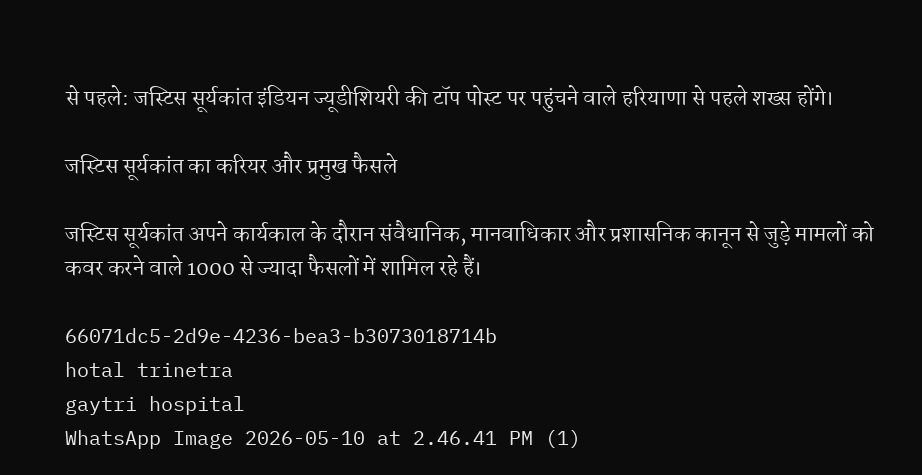से पहले: जस्टिस सूर्यकांत इंडियन ज्यूडीशियरी की टॉप पोस्ट पर पहुंचने वाले हरियाणा से पहले शख्स होंगे।

जस्टिस सूर्यकांत का करियर और प्रमुख फैसले

जस्टिस सूर्यकांत अपने कार्यकाल के दौरान संवैधानिक, मानवाधिकार और प्रशासनिक कानून से जुड़े मामलों को कवर करने वाले 1000 से ज्यादा फैसलों में शामिल रहे हैं।

66071dc5-2d9e-4236-bea3-b3073018714b
hotal trinetra
gaytri hospital
WhatsApp Image 2026-05-10 at 2.46.41 PM (1)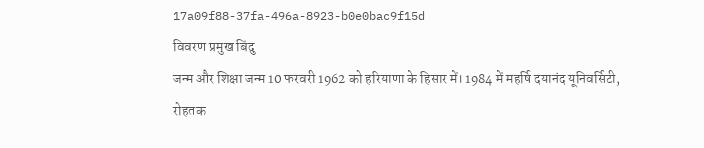17a09f88-37fa-496a-8923-b0e0bac9f15d
विवरण प्रमुख बिंदु
जन्म और शिक्षा जन्म 10 फरवरी 1962 को हरियाणा के हिसार में। 1984 में महर्षि दयानंद यूनिवर्सिटी, रोहतक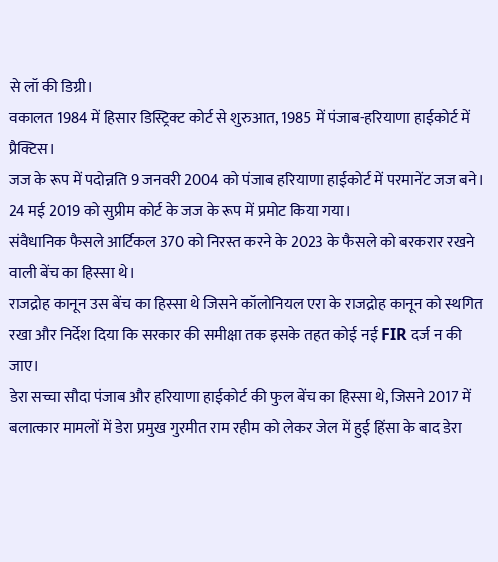से लॉ की डिग्री।
वकालत 1984 में हिसार डिस्ट्रिक्ट कोर्ट से शुरुआत, 1985 में पंजाब-हरियाणा हाईकोर्ट में प्रैक्टिस।
जज के रूप में पदोन्नति 9 जनवरी 2004 को पंजाब हरियाणा हाईकोर्ट में परमानेंट जज बने। 24 मई 2019 को सुप्रीम कोर्ट के जज के रूप में प्रमोट किया गया।
संवैधानिक फैसले आर्टिकल 370 को निरस्त करने के 2023 के फैसले को बरकरार रखने वाली बेंच का हिस्सा थे।
राजद्रोह कानून उस बेंच का हिस्सा थे जिसने कॉलोनियल एरा के राजद्रोह कानून को स्थगित रखा और निर्देश दिया कि सरकार की समीक्षा तक इसके तहत कोई नई FIR दर्ज न की जाए।
डेरा सच्चा सौदा पंजाब और हरियाणा हाईकोर्ट की फुल बेंच का हिस्सा थे, जिसने 2017 में बलात्कार मामलों में डेरा प्रमुख गुरमीत राम रहीम को लेकर जेल में हुई हिंसा के बाद डेरा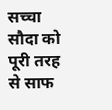सच्चा सौदा को पूरी तरह से साफ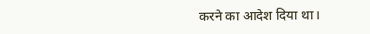करने का आदेश दिया था।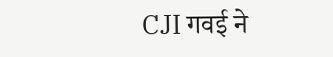CJI गवई ने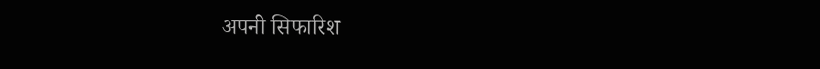अपनी सिफारिश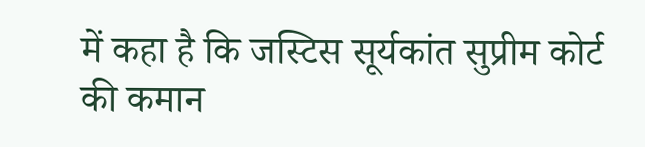में कहा है कि जस्टिस सूर्यकांत सुप्रीम कोर्ट की कमान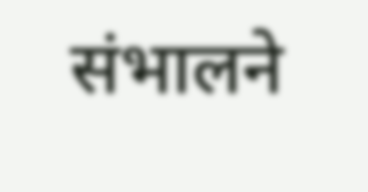संभालने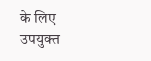के लिए उपयुक्त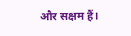और सक्षम हैं।